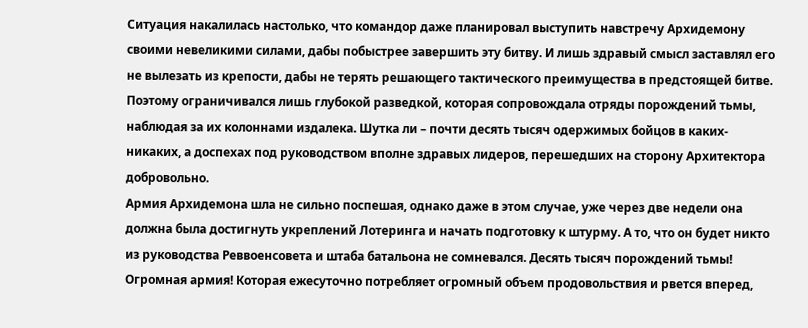Ситуация накалилась настолько, что командор даже планировал выступить навстречу Архидемону своими невеликими силами, дабы побыстрее завершить эту битву. И лишь здравый смысл заставлял его не вылезать из крепости, дабы не терять решающего тактического преимущества в предстоящей битве. Поэтому ограничивался лишь глубокой разведкой, которая сопровождала отряды порождений тьмы, наблюдая за их колоннами издалека. Шутка ли – почти десять тысяч одержимых бойцов в каких-никаких, а доспехах под руководством вполне здравых лидеров, перешедших на сторону Архитектора добровольно.
Армия Архидемона шла не сильно поспешая, однако даже в этом случае, уже через две недели она должна была достигнуть укреплений Лотеринга и начать подготовку к штурму. А то, что он будет никто из руководства Реввоенсовета и штаба батальона не сомневался. Десять тысяч порождений тьмы! Огромная армия! Которая ежесуточно потребляет огромный объем продовольствия и рвется вперед,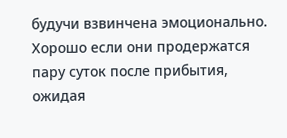будучи взвинчена эмоционально. Хорошо если они продержатся пару суток после прибытия, ожидая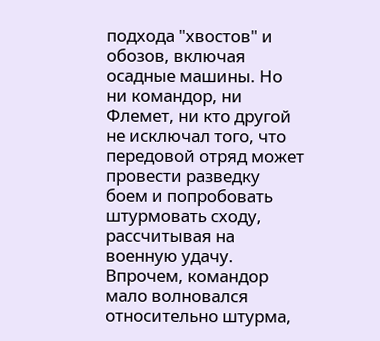подхода "хвостов" и обозов, включая осадные машины. Но ни командор, ни Флемет, ни кто другой не исключал того, что передовой отряд может провести разведку боем и попробовать штурмовать сходу, рассчитывая на военную удачу.
Впрочем, командор мало волновался относительно штурма,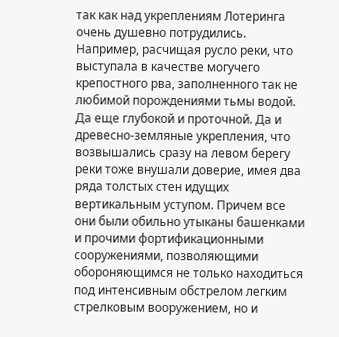так как над укреплениям Лотеринга очень душевно потрудились. Например, расчищая русло реки, что выступала в качестве могучего крепостного рва, заполненного так не любимой порождениями тьмы водой. Да еще глубокой и проточной. Да и древесно-земляные укрепления, что возвышались сразу на левом берегу реки тоже внушали доверие, имея два ряда толстых стен идущих вертикальным уступом. Причем все они были обильно утыканы башенками и прочими фортификационными сооружениями, позволяющими обороняющимся не только находиться под интенсивным обстрелом легким стрелковым вооружением, но и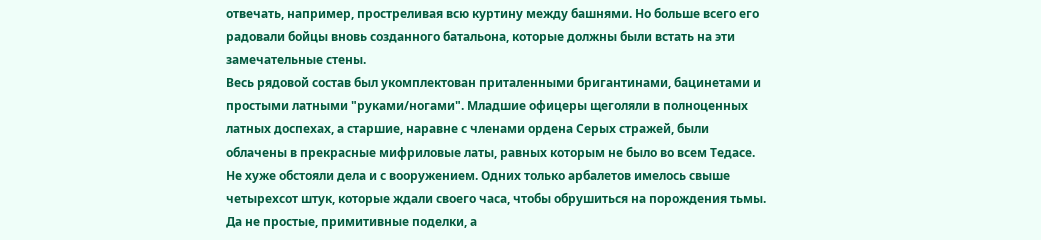отвечать, например, простреливая всю куртину между башнями. Но больше всего его радовали бойцы вновь созданного батальона, которые должны были встать на эти замечательные стены.
Весь рядовой состав был укомплектован приталенными бригантинами, бацинетами и простыми латными "руками/ногами". Младшие офицеры щеголяли в полноценных латных доспехах, а старшие, наравне с членами ордена Серых стражей, были облачены в прекрасные мифриловые латы, равных которым не было во всем Тедасе. Не хуже обстояли дела и с вооружением. Одних только арбалетов имелось свыше четырехсот штук, которые ждали своего часа, чтобы обрушиться на порождения тьмы. Да не простые, примитивные поделки, а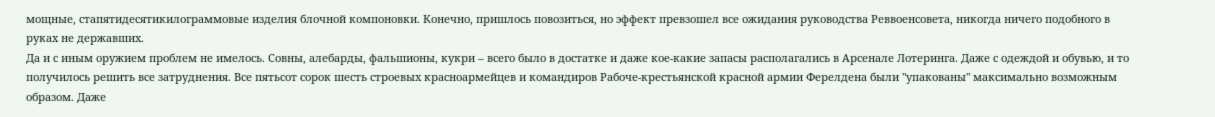мощные, стапятидесятикилограммовые изделия блочной компоновки. Конечно, пришлось повозиться, но эффект превзошел все ожидания руководства Реввоенсовета, никогда ничего подобного в руках не державших.
Да и с иным оружием проблем не имелось. Совны, алебарды, фальшионы, кукри – всего было в достатке и даже кое-какие запасы располагались в Арсенале Лотеринга. Даже с одеждой и обувью, и то получилось решить все затруднения. Все пятьсот сорок шесть строевых красноармейцев и командиров Рабоче-крестьянской красной армии Ферелдена были "упакованы" максимально возможным образом. Даже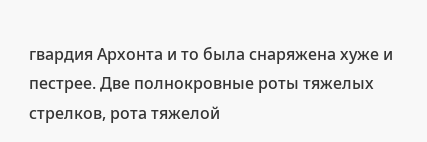гвардия Архонта и то была снаряжена хуже и пестрее. Две полнокровные роты тяжелых стрелков, рота тяжелой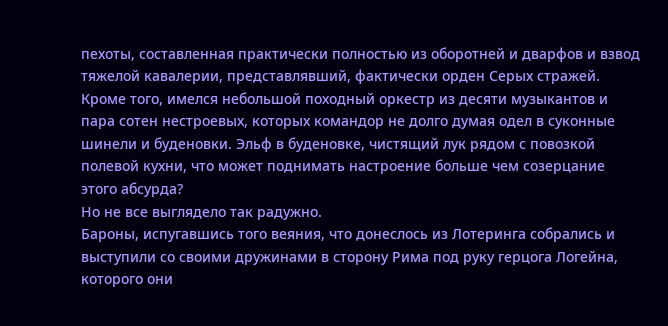пехоты, составленная практически полностью из оборотней и дварфов и взвод тяжелой кавалерии, представлявший, фактически орден Серых стражей. Кроме того, имелся небольшой походный оркестр из десяти музыкантов и пара сотен нестроевых, которых командор не долго думая одел в суконные шинели и буденовки. Эльф в буденовке, чистящий лук рядом с повозкой полевой кухни, что может поднимать настроение больше чем созерцание этого абсурда?
Но не все выглядело так радужно.
Бароны, испугавшись того веяния, что донеслось из Лотеринга собрались и выступили со своими дружинами в сторону Рима под руку герцога Логейна, которого они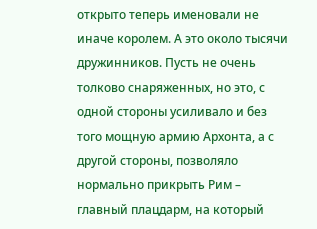открыто теперь именовали не иначе королем. А это около тысячи дружинников. Пусть не очень толково снаряженных, но это, с одной стороны усиливало и без того мощную армию Архонта, а с другой стороны, позволяло нормально прикрыть Рим – главный плацдарм, на который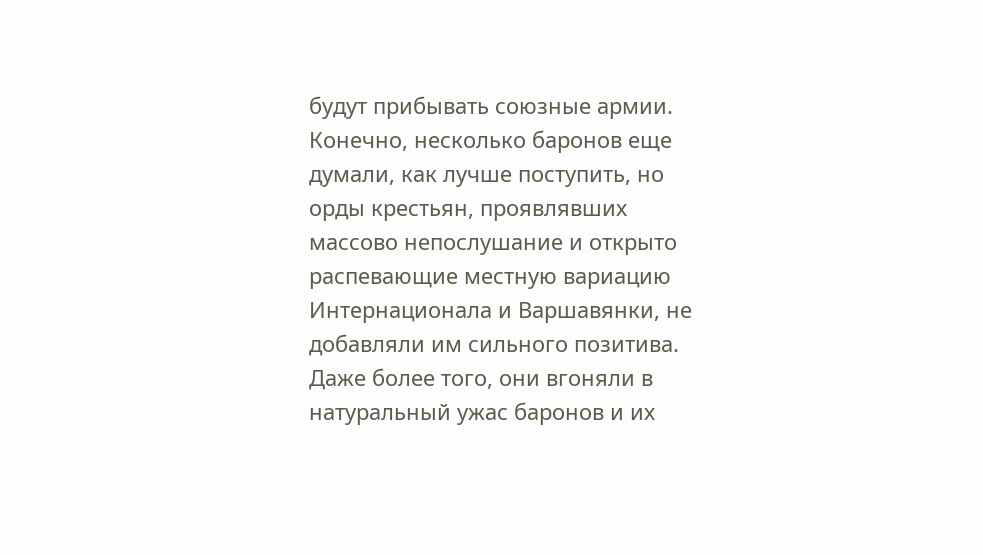будут прибывать союзные армии.
Конечно, несколько баронов еще думали, как лучше поступить, но орды крестьян, проявлявших массово непослушание и открыто распевающие местную вариацию Интернационала и Варшавянки, не добавляли им сильного позитива. Даже более того, они вгоняли в натуральный ужас баронов и их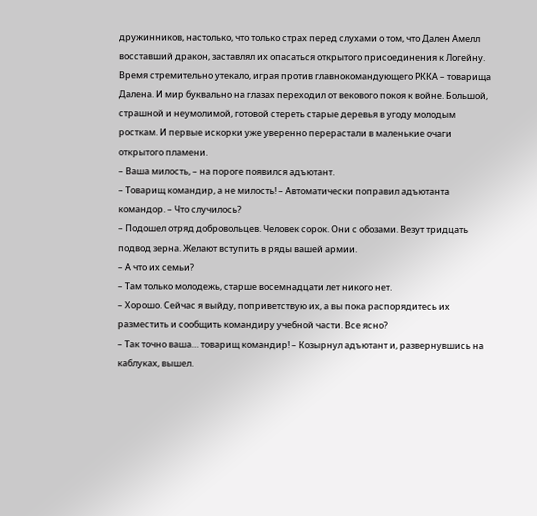дружинников, настолько, что только страх перед слухами о том, что Дален Амелл восставший дракон, заставлял их опасаться открытого присоединения к Логейну.
Время стремительно утекало, играя против главнокомандующего РККА – товарища Далена. И мир буквально на глазах переходил от векового покоя к войне. Большой, страшной и неумолимой, готовой стереть старые деревья в угоду молодым росткам. И первые искорки уже уверенно перерастали в маленькие очаги открытого пламени.
– Ваша милость, – на пороге появился адъютант.
– Товарищ командир, а не милость! – Автоматически поправил адъютанта командор. – Что случилось?
– Подошел отряд добровольцев. Человек сорок. Они с обозами. Везут тридцать подвод зерна. Желают вступить в ряды вашей армии.
– А что их семьи?
– Там только молодежь, старше восемнадцати лет никого нет.
– Хорошо. Сейчас я выйду, поприветствую их, а вы пока распорядитесь их разместить и сообщить командиру учебной части. Все ясно?
– Так точно ваша… товарищ командир! – Козырнул адъютант и, развернувшись на каблуках, вышел.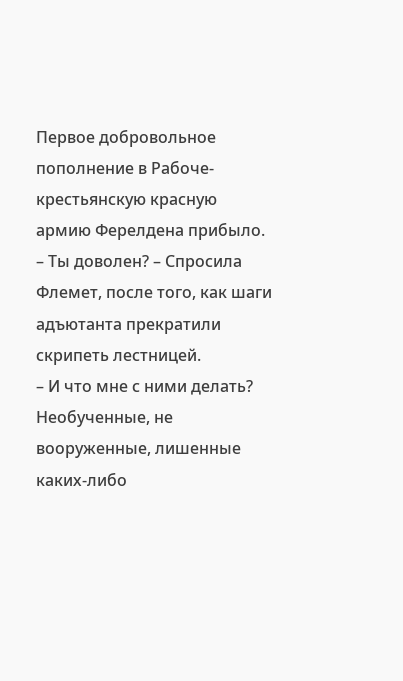Первое добровольное пополнение в Рабоче-крестьянскую красную армию Ферелдена прибыло.
– Ты доволен? – Спросила Флемет, после того, как шаги адъютанта прекратили скрипеть лестницей.
– И что мне с ними делать? Необученные, не вооруженные, лишенные каких-либо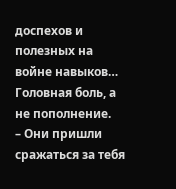доспехов и полезных на войне навыков… Головная боль, а не пополнение.
– Они пришли сражаться за тебя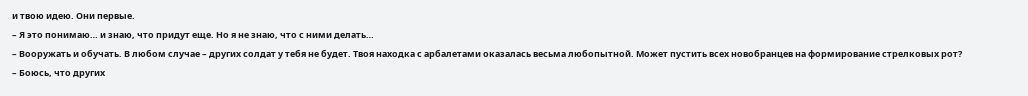и твою идею. Они первые.
– Я это понимаю… и знаю, что придут еще. Но я не знаю, что с ними делать…
– Вооружать и обучать. В любом случае – других солдат у тебя не будет. Твоя находка с арбалетами оказалась весьма любопытной. Может пустить всех новобранцев на формирование стрелковых рот?
– Боюсь, что других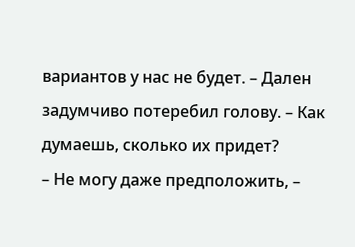вариантов у нас не будет. – Дален задумчиво потеребил голову. – Как думаешь, сколько их придет?
– Не могу даже предположить, –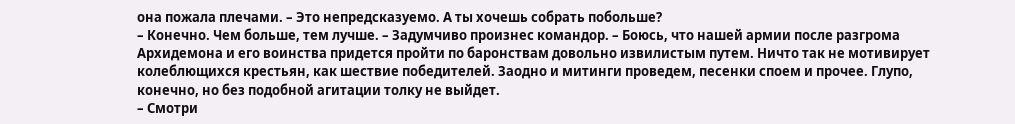она пожала плечами. – Это непредсказуемо. А ты хочешь собрать побольше?
– Конечно. Чем больше, тем лучше. – Задумчиво произнес командор. – Боюсь, что нашей армии после разгрома Архидемона и его воинства придется пройти по баронствам довольно извилистым путем. Ничто так не мотивирует колеблющихся крестьян, как шествие победителей. Заодно и митинги проведем, песенки споем и прочее. Глупо, конечно, но без подобной агитации толку не выйдет.
– Смотри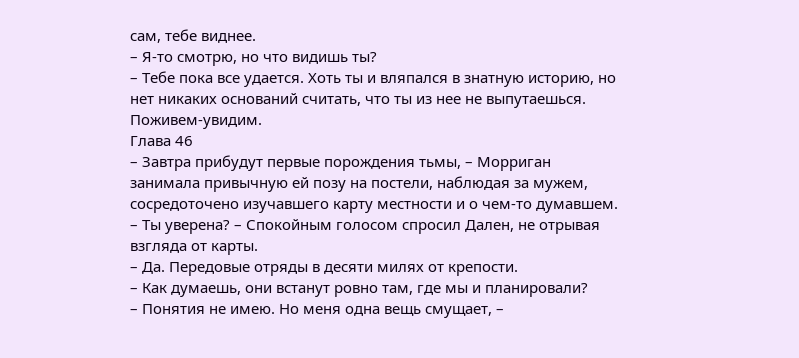сам, тебе виднее.
– Я-то смотрю, но что видишь ты?
– Тебе пока все удается. Хоть ты и вляпался в знатную историю, но нет никаких оснований считать, что ты из нее не выпутаешься. Поживем-увидим.
Глава 46
– Завтра прибудут первые порождения тьмы, – Морриган занимала привычную ей позу на постели, наблюдая за мужем, сосредоточено изучавшего карту местности и о чем-то думавшем.
– Ты уверена? – Спокойным голосом спросил Дален, не отрывая взгляда от карты.
– Да. Передовые отряды в десяти милях от крепости.
– Как думаешь, они встанут ровно там, где мы и планировали?
– Понятия не имею. Но меня одна вещь смущает, –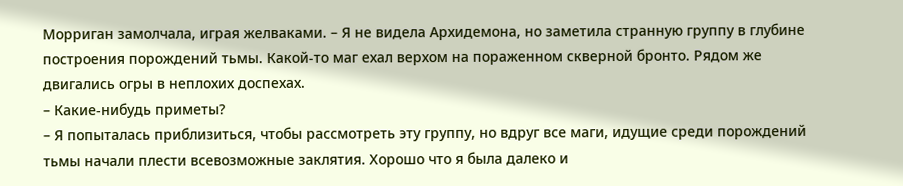Морриган замолчала, играя желваками. – Я не видела Архидемона, но заметила странную группу в глубине построения порождений тьмы. Какой-то маг ехал верхом на пораженном скверной бронто. Рядом же двигались огры в неплохих доспехах.
– Какие-нибудь приметы?
– Я попыталась приблизиться, чтобы рассмотреть эту группу, но вдруг все маги, идущие среди порождений тьмы начали плести всевозможные заклятия. Хорошо что я была далеко и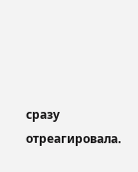сразу отреагировала.